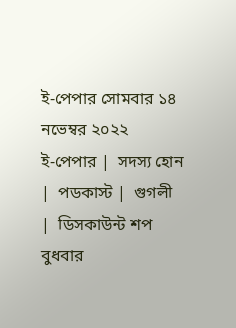ই-পেপার সোমবার ১৪ নভেম্বর ২০২২
ই-পেপার |  সদস্য হোন |  পডকাস্ট |  গুগলী |  ডিসকাউন্ট শপ
বুধবার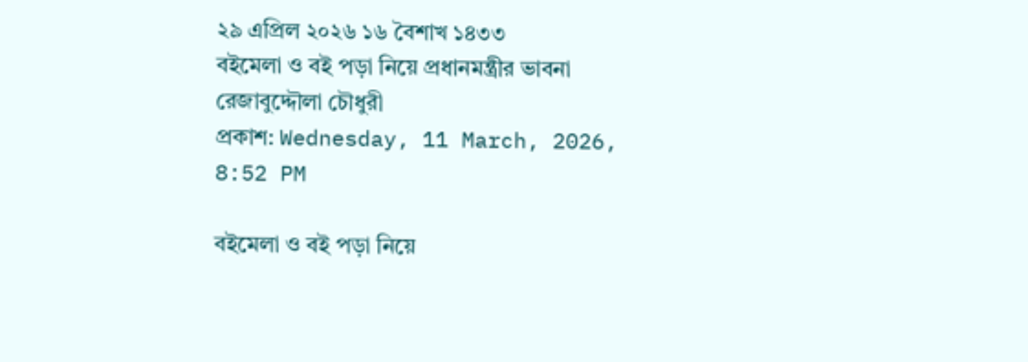২৯ এপ্রিল ২০২৬ ১৬ বৈশাখ ১৪৩৩
বইমেলা ও বই পড়া নিয়ে প্রধানমন্ত্রীর ভাবনা
রেজাবুদ্দৌলা চৌধুরী
প্রকাশ: Wednesday, 11 March, 2026, 8:52 PM

বইমেলা ও বই পড়া নিয়ে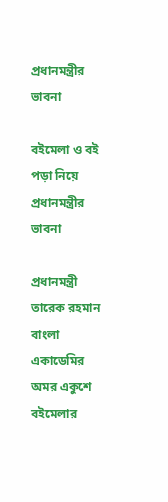প্রধানমন্ত্রীর ভাবনা

বইমেলা ও বই পড়া নিয়ে প্রধানমন্ত্রীর ভাবনা

প্রধানমন্ত্রী তারেক রহমান বাংলা একাডেমির অমর একুশে বইমেলার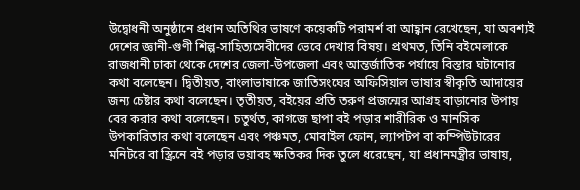উদ্বোধনী অনুষ্ঠানে প্রধান অতিথির ভাষণে কয়েকটি পরামর্শ বা আহ্বান রেখেছেন, যা অবশ্যই দেশের জ্ঞানী-গুণী শিল্প-সাহিত্যসেবীদের ভেবে দেখার বিষয়। প্রথমত, তিনি বইমেলাকে রাজধানী ঢাকা থেকে দেশের জেলা-উপজেলা এবং আন্তর্জাতিক পর্যায়ে বিস্তার ঘটানোর কথা বলেছেন। দ্বিতীয়ত, বাংলাভাষাকে জাতিসংঘের অফিসিয়াল ভাষার স্বীকৃতি আদায়ের জন্য চেষ্টার কথা বলেছেন। তৃতীয়ত, বইয়ের প্রতি তরুণ প্রজন্মের আগ্রহ বাড়ানোর উপায় বের করার কথা বলেছেন। চতুর্থত, কাগজে ছাপা বই পড়ার শারীরিক ও মানসিক উপকারিতার কথা বলেছেন এবং পঞ্চমত, মোবাইল ফোন, ল্যাপটপ বা কম্পিউটারের মনিটরে বা স্ক্রিনে বই পড়ার ভয়াবহ ক্ষতিকর দিক তুলে ধরেছেন, যা প্রধানমন্ত্রীর ভাষায়,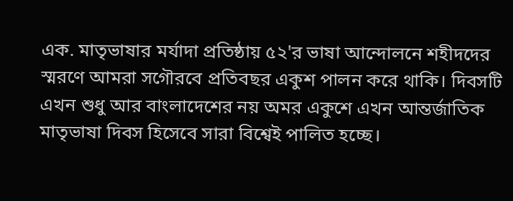এক. মাতৃভাষার মর্যাদা প্রতিষ্ঠায় ৫২'র ভাষা আন্দোলনে শহীদদের স্মরণে আমরা সগৌরবে প্রতিবছর একুশ পালন করে থাকি। দিবসটি এখন শুধু আর বাংলাদেশের নয় অমর একুশে এখন আন্তর্জাতিক মাতৃভাষা দিবস হিসেবে সারা বিশ্বেই পালিত হচ্ছে।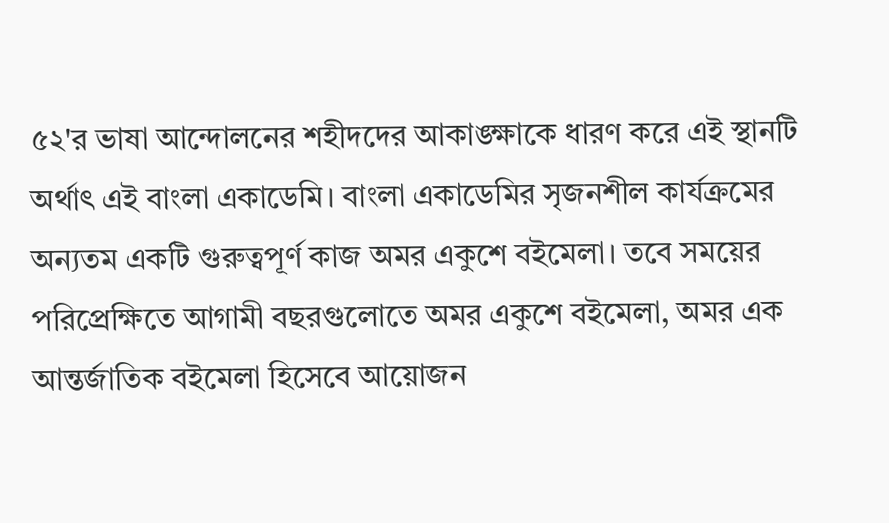৫২'র ভাষা আন্দোলনের শহীদদের আকাঙ্ক্ষাকে ধারণ করে এই স্থানটি অর্থাৎ এই বাংলা একাডেমি। বাংলা একাডেমির সৃজনশীল কার্যক্রমের অন্যতম একটি গুরুত্বপূর্ণ কাজ অমর একুশে বইমেলা। তবে সময়ের পরিপ্রেক্ষিতে আগামী বছরগুলোতে অমর একুশে বইমেলা, অমর এক আন্তর্জাতিক বইমেলা হিসেবে আয়োজন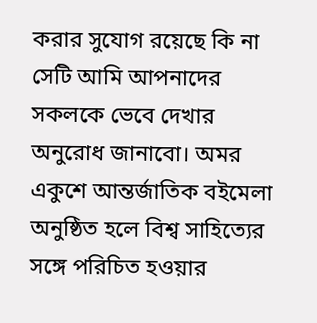করার সুযোগ রয়েছে কি না সেটি আমি আপনাদের সকলকে ভেবে দেখার অনুরোধ জানাবো। অমর একুশে আন্তর্জাতিক বইমেলা অনুষ্ঠিত হলে বিশ্ব সাহিত্যের সঙ্গে পরিচিত হওয়ার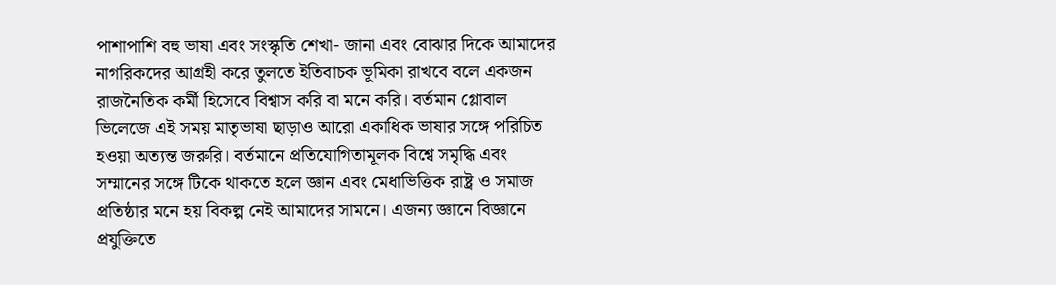পাশাপাশি বহু ভাষা এবং সংস্কৃতি শেখা- জানা এবং বোঝার দিকে আমাদের নাগরিকদের আগ্রহী করে তুলতে ইতিবাচক ভূমিকা রাখবে বলে একজন রাজনৈতিক কর্মী হিসেবে বিশ্বাস করি বা মনে করি। বর্তমান গ্লোবাল ভিলেজে এই সময় মাতৃভাষা ছাড়াও আরো একাধিক ভাষার সঙ্গে পরিচিত হওয়া অত্যন্ত জরুরি। বর্তমানে প্রতিযোগিতামূলক বিশ্বে সমৃদ্ধি এবং সম্মানের সঙ্গে টিকে থাকতে হলে জ্ঞান এবং মেধাভিত্তিক রাষ্ট্র ও সমাজ প্রতিষ্ঠার মনে হয় বিকল্প নেই আমাদের সামনে। এজন্য জ্ঞানে বিজ্ঞানে প্রযুক্তিতে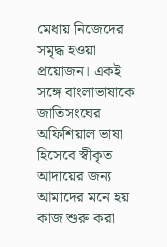মেধায় নিজেদের সমৃদ্ধ হওয়া প্রয়োজন। একই সঙ্গে বাংলাভাষাকে জাতিসংঘের অফিশিয়াল ভাষা হিসেবে স্বীকৃত আদায়ের জন্য আমাদের মনে হয় কাজ শুরু করা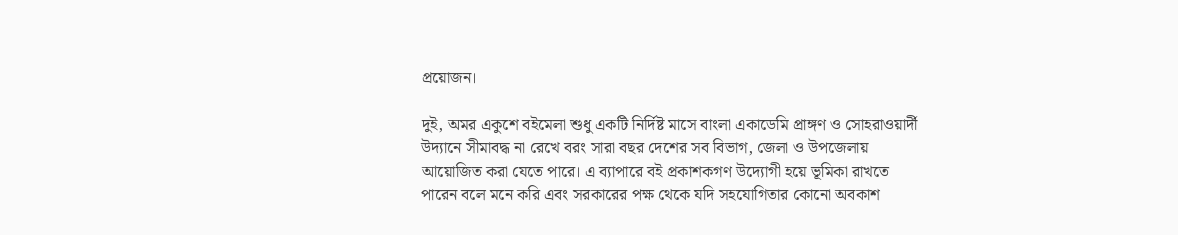প্রয়োজন।

দুই, অমর একুশে বইমেলা শুধু একটি নির্দিষ্ট মাসে বাংলা একাডেমি প্রাঙ্গণ ও সোহরাওয়ার্দী উদ্যানে সীমাবদ্ধ না রেখে বরং সারা বছর দেশের সব বিভাগ, জেলা ও উপজেলায় আয়োজিত করা যেতে পারে। এ ব্যাপারে বই প্রকাশকগণ উদ্যোগী হয়ে ভূমিকা রাখতে পারেন বলে মনে করি এবং সরকারের পক্ষ থেকে যদি সহযোগিতার কোনো অবকাশ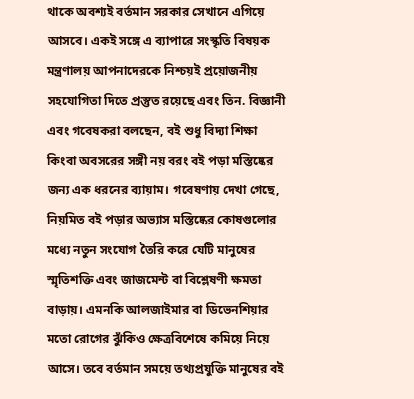থাকে অবশ্যই বর্তমান সরকার সেখানে এগিয়ে আসবে। একই সঙ্গে এ ব্যাপারে সংস্কৃতি বিষয়ক মন্ত্রণালয় আপনাদেরকে নিশ্চয়ই প্রয়োজনীয় সহযোগিতা দিতে প্রস্তুত রয়েছে এবং তিন. বিজ্ঞানী এবং গবেষকরা বলছেন, বই শুধু বিদ্যা শিক্ষা কিংবা অবসরের সঙ্গী নয় বরং বই পড়া মস্তিষ্কের জন্য এক ধরনের ব্যায়াম। গবেষণায় দেখা গেছে, নিয়মিত বই পড়ার অভ্যাস মস্তিষ্কের কোষগুলোর মধ্যে নতুন সংযোগ তৈরি করে যেটি মানুষের স্মৃতিশক্তি এবং জাজমেন্ট বা বিশ্লেষণী ক্ষমতা বাড়ায়। এমনকি আলজাইমার বা ডিভেনশিয়ার মতো রোগের ঝুঁকিও ক্ষেত্রবিশেষে কমিয়ে নিয়ে আসে। তবে বর্তমান সময়ে তথ্যপ্রযুক্তি মানুষের বই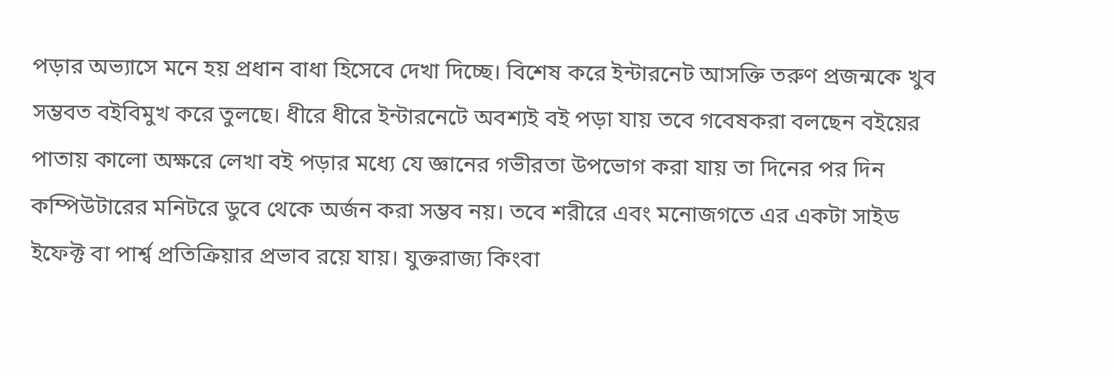পড়ার অভ্যাসে মনে হয় প্রধান বাধা হিসেবে দেখা দিচ্ছে। বিশেষ করে ইন্টারনেট আসক্তি তরুণ প্রজন্মকে খুব সম্ভবত বইবিমুখ করে তুলছে। ধীরে ধীরে ইন্টারনেটে অবশ্যই বই পড়া যায় তবে গবেষকরা বলছেন বইয়ের পাতায় কালো অক্ষরে লেখা বই পড়ার মধ্যে যে জ্ঞানের গভীরতা উপভোগ করা যায় তা দিনের পর দিন কম্পিউটারের মনিটরে ডুবে থেকে অর্জন করা সম্ভব নয়। তবে শরীরে এবং মনোজগতে এর একটা সাইড ইফেক্ট বা পার্শ্ব প্রতিক্রিয়ার প্রভাব রয়ে যায়। যুক্তরাজ্য কিংবা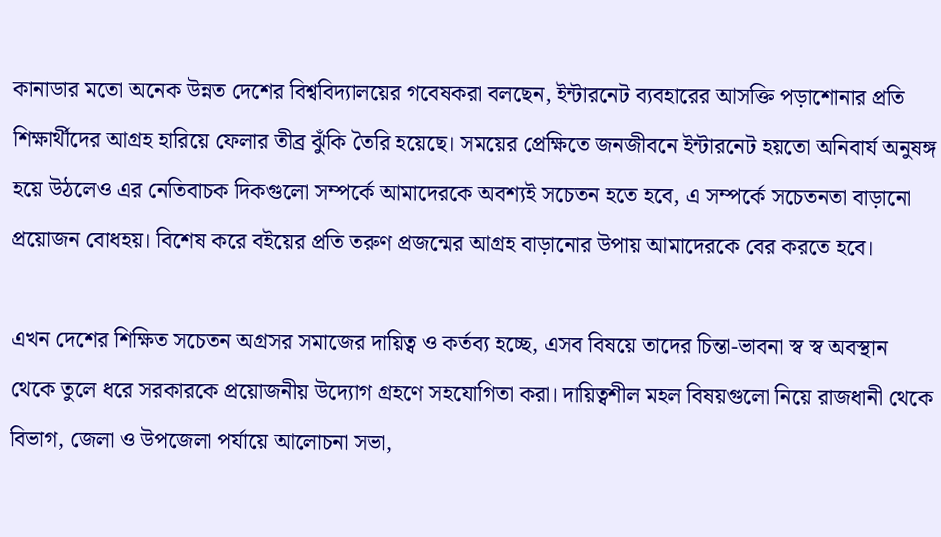কানাডার মতো অনেক উন্নত দেশের বিশ্ববিদ্যালয়ের গবেষকরা বলছেন, ইন্টারনেট ব্যবহারের আসক্তি পড়াশোনার প্রতি শিক্ষার্থীদের আগ্রহ হারিয়ে ফেলার তীব্র ঝুঁকি তৈরি হয়েছে। সময়ের প্রেক্ষিতে জনজীবনে ইন্টারনেট হয়তো অনিবার্য অনুষঙ্গ হয়ে উঠলেও এর নেতিবাচক দিকগুলো সম্পর্কে আমাদেরকে অবশ্যই সচেতন হতে হবে, এ সম্পর্কে সচেতনতা বাড়ানো প্রয়োজন বোধহয়। বিশেষ করে বইয়ের প্রতি তরুণ প্রজন্মের আগ্রহ বাড়ানোর উপায় আমাদেরকে বের করতে হবে।

এখন দেশের শিক্ষিত সচেতন অগ্রসর সমাজের দায়িত্ব ও কর্তব্য হচ্ছে, এসব বিষয়ে তাদের চিন্তা-ভাবনা স্ব স্ব অবস্থান থেকে তুলে ধরে সরকারকে প্রয়োজনীয় উদ্যোগ গ্রহণে সহযোগিতা করা। দায়িত্বশীল মহল বিষয়গুলো নিয়ে রাজধানী থেকে বিভাগ, জেলা ও উপজেলা পর্যায়ে আলোচনা সভা,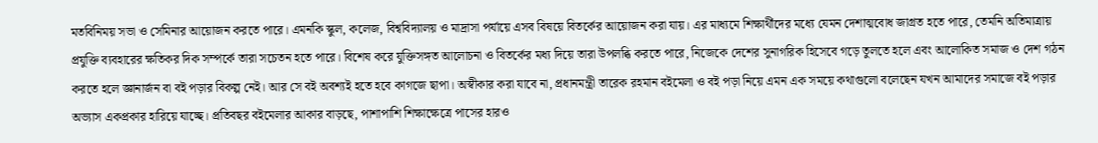মতবিনিময় সভা ও সেমিনার আয়োজন করতে পারে। এমনকি স্কুল, কলেজ, বিশ্ববিদ্যালয় ও মাদ্রাসা পর্যায়ে এসব বিষয়ে বিতর্কের আয়োজন করা যায়। এর মাধ্যমে শিক্ষার্থীদের মধ্যে যেমন দেশাত্মবোধ জাগ্রত হতে পারে, তেমনি অতিমাত্রায় প্রযুক্তি ব্যবহারের ক্ষতিকর দিক সম্পর্কে তারা সচেতন হতে পারে। বিশেষ করে যুক্তিসঙ্গত আলোচনা ও বিতর্কের মধ্য দিয়ে তারা উপলব্ধি করতে পারে, নিজেকে দেশের সুনাগরিক হিসেবে গড়ে তুলতে হলে এবং আলোকিত সমাজ ও দেশ গঠন করতে হলে জ্ঞানার্জন বা বই পড়ার বিকল্প নেই। আর সে বই অবশ্যই হতে হবে কাগজে ছাপা। অস্বীকার করা যাবে না, প্রধানমন্ত্রী তারেক রহমান বইমেলা ও বই পড়া নিয়ে এমন এক সময়ে কথাগুলো বলেছেন যখন আমাদের সমাজে বই পড়ার অভ্যাস একপ্রকার হারিয়ে যাচ্ছে। প্রতিবছর বইমেলার আকার বাড়ছে, পাশাপাশি শিক্ষাক্ষেত্রে পাসের হারও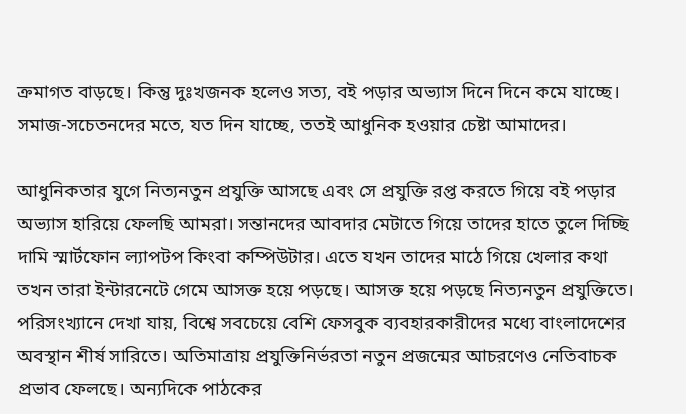ক্রমাগত বাড়ছে। কিন্তু দুঃখজনক হলেও সত্য, বই পড়ার অভ্যাস দিনে দিনে কমে যাচ্ছে। সমাজ-সচেতনদের মতে, যত দিন যাচ্ছে, ততই আধুনিক হওয়ার চেষ্টা আমাদের।

আধুনিকতার যুগে নিত্যনতুন প্রযুক্তি আসছে এবং সে প্রযুক্তি রপ্ত করতে গিয়ে বই পড়ার অভ্যাস হারিয়ে ফেলছি আমরা। সন্তানদের আবদার মেটাতে গিয়ে তাদের হাতে তুলে দিচ্ছি দামি স্মার্টফোন ল্যাপটপ কিংবা কম্পিউটার। এতে যখন তাদের মাঠে গিয়ে খেলার কথা তখন তারা ইন্টারনেটে গেমে আসক্ত হয়ে পড়ছে। আসক্ত হয়ে পড়ছে নিত্যনতুন প্রযুক্তিতে। পরিসংখ্যানে দেখা যায়, বিশ্বে সবচেয়ে বেশি ফেসবুক ব্যবহারকারীদের মধ্যে বাংলাদেশের অবস্থান শীর্ষ সারিতে। অতিমাত্রায় প্রযুক্তিনির্ভরতা নতুন প্রজন্মের আচরণেও নেতিবাচক প্রভাব ফেলছে। অন্যদিকে পাঠকের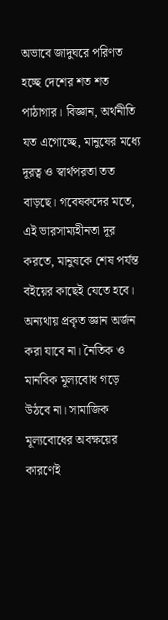অভাবে জাদুঘরে পরিণত হচ্ছে দেশের শত শত পাঠাগার। বিজ্ঞান, অর্থনীতি যত এগোচ্ছে, মানুষের মধ্যে দূরত্ব ও স্বার্থপরতা তত বাড়ছে। গবেষকদের মতে, এই ভারসাম্যহীনতা দূর করতে, মানুষকে শেষ পর্যন্ত বইয়ের কাছেই যেতে হবে। অন্যথায় প্রকৃত জ্ঞান অর্জন করা যাবে না। নৈতিক ও মানবিক মূল্যবোধ গড়ে উঠবে না। সামাজিক মূল্যবোধের অবক্ষয়ের কারণেই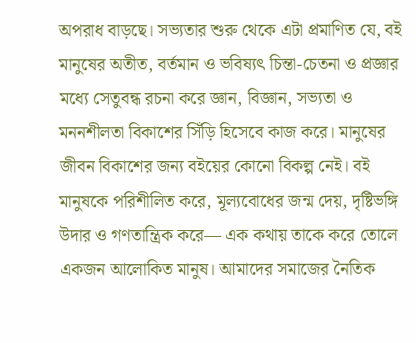অপরাধ বাড়ছে। সভ্যতার শুরু থেকে এটা প্রমাণিত যে, বই মানুষের অতীত, বর্তমান ও ভবিষ্যৎ চিন্তা-চেতনা ও প্রজ্ঞার মধ্যে সেতুবন্ধ রচনা করে জ্ঞান, বিজ্ঞান, সভ্যতা ও মননশীলতা বিকাশের সিঁড়ি হিসেবে কাজ করে। মানুষের জীবন বিকাশের জন্য বইয়ের কোনো বিকল্প নেই। বই মানুষকে পরিশীলিত করে, মূল্যবোধের জন্ম দেয়, দৃষ্টিভঙ্গি উদার ও গণতান্ত্রিক করে— এক কথায় তাকে করে তোলে একজন আলোকিত মানুষ। আমাদের সমাজের নৈতিক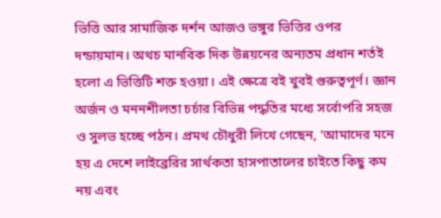ভিত্তি আর সামাজিক দর্শন আজও ভঙ্গুর ভিত্তির ওপর দন্ডায়মান। অথচ মানবিক দিক উন্নয়নের অন্যতম প্রধান শর্তই হলো এ ভিত্তিটি শক্ত হওয়া। এই ক্ষেত্রে বই খুবই গুরুত্বপূর্ণ। জ্ঞান অর্জন ও মননশীলতা চর্চার বিভিন্ন পদ্ধতির মধ্যে সর্বোপরি সহজ ও সুলভ হচ্ছে পঠন। প্রমথ চৌধুরী লিখে গেছেন, 'আমাদের মনে হয় এ দেশে লাইব্রেরির সার্থকতা হাসপাতালের চাইতে কিছু কম নয় এবং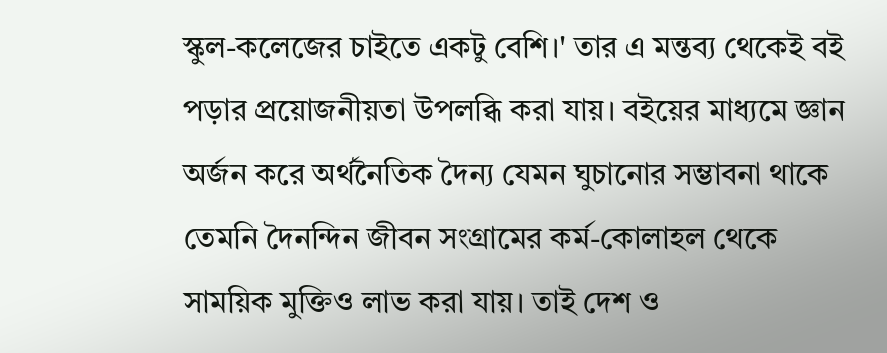স্কুল-কলেজের চাইতে একটু বেশি।' তার এ মন্তব্য থেকেই বই পড়ার প্রয়োজনীয়তা উপলব্ধি করা যায়। বইয়ের মাধ্যমে জ্ঞান অর্জন করে অর্থনৈতিক দৈন্য যেমন ঘুচানোর সম্ভাবনা থাকে তেমনি দৈনন্দিন জীবন সংগ্রামের কর্ম-কোলাহল থেকে সাময়িক মুক্তিও লাভ করা যায়। তাই দেশ ও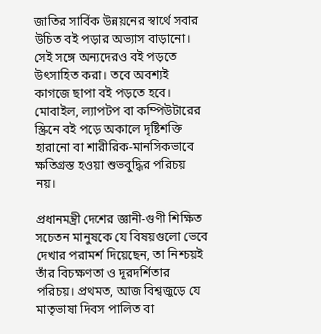জাতির সার্বিক উন্নয়নের স্বার্থে সবার উচিত বই পড়ার অভ্যাস বাড়ানো। সেই সঙ্গে অন্যদেরও বই পড়তে উৎসাহিত করা। তবে অবশ্যই কাগজে ছাপা বই পড়তে হবে। মোবাইল, ল্যাপটপ বা কম্পিউটারের স্ক্রিনে বই পড়ে অকালে দৃষ্টিশক্তি হারানো বা শারীরিক-মানসিকভাবে ক্ষতিগ্রস্ত হওয়া শুভবুদ্ধির পরিচয় নয়।

প্রধানমন্ত্রী দেশের জ্ঞানী-গুণী শিক্ষিত সচেতন মানুষকে যে বিষয়গুলো ভেবে দেখার পরামর্শ দিয়েছেন, তা নিশ্চয়ই তাঁর বিচক্ষণতা ও দূরদর্শিতার পরিচয়। প্রথমত, আজ বিশ্বজুড়ে যে মাতৃভাষা দিবস পালিত বা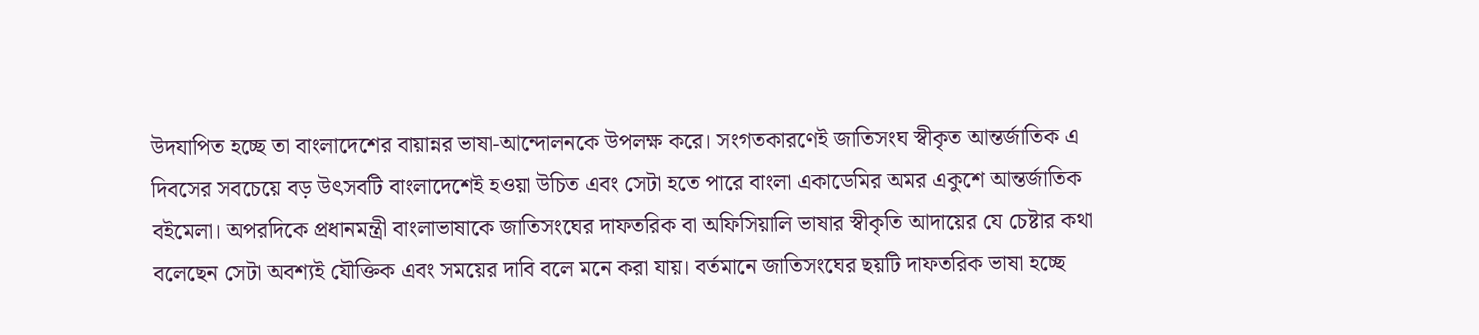উদযাপিত হচ্ছে তা বাংলাদেশের বায়ান্নর ভাষা-আন্দোলনকে উপলক্ষ করে। সংগতকারণেই জাতিসংঘ স্বীকৃত আন্তর্জাতিক এ দিবসের সবচেয়ে বড় উৎসবটি বাংলাদেশেই হওয়া উচিত এবং সেটা হতে পারে বাংলা একাডেমির অমর একুশে আন্তর্জাতিক বইমেলা। অপরদিকে প্রধানমন্ত্রী বাংলাভাষাকে জাতিসংঘের দাফতরিক বা অফিসিয়ালি ভাষার স্বীকৃতি আদায়ের যে চেষ্টার কথা বলেছেন সেটা অবশ্যই যৌক্তিক এবং সময়ের দাবি বলে মনে করা যায়। বর্তমানে জাতিসংঘের ছয়টি দাফতরিক ভাষা হচ্ছে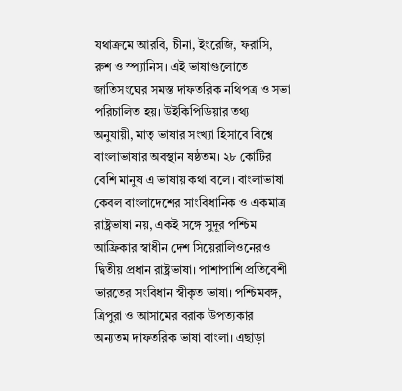যথাক্রমে আরবি, চীনা, ইংরেজি, ফরাসি, রুশ ও স্প্যানিস। এই ভাষাগুলোতে জাতিসংঘের সমস্ত দাফতরিক নথিপত্র ও সভা পরিচালিত হয়। উইকিপিডিয়ার তথ্য অনুযায়ী, মাতৃ ভাষার সংখ্যা হিসাবে বিশ্বে বাংলাভাষার অবস্থান ষষ্ঠতম। ২৮ কোটির বেশি মানুষ এ ভাষায় কথা বলে। বাংলাভাষা কেবল বাংলাদেশের সাংবিধানিক ও একমাত্র রাষ্ট্রভাষা নয়, একই সঙ্গে সুদূর পশ্চিম আফ্রিকার স্বাধীন দেশ সিয়েরালিওনেরও দ্বিতীয় প্রধান রাষ্ট্রভাষা। পাশাপাশি প্রতিবেশী ভারতের সংবিধান স্বীকৃত ভাষা। পশ্চিমবঙ্গ, ত্রিপুরা ও আসামের বরাক উপত্যকার অন্যতম দাফতরিক ভাষা বাংলা। এছাড়া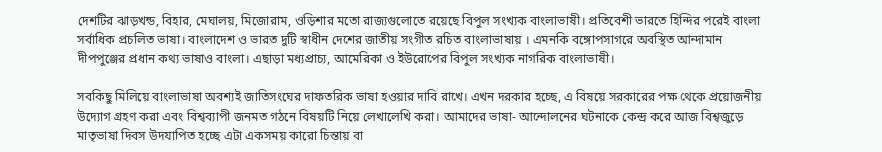দেশটির ঝাড়খন্ড, বিহার, মেঘালয়, মিজোরাম, ওড়িশার মতো রাজ্যগুলোতে রয়েছে বিপুল সংখ্যক বাংলাভাষী। প্রতিবেশী ভারতে হিন্দির পরেই বাংলা সর্বাধিক প্রচলিত ভাষা। বাংলাদেশ ও ভারত দুটি স্বাধীন দেশের জাতীয় সংগীত রচিত বাংলাভাষায় । এমনকি বঙ্গোপসাগরে অবস্থিত আন্দামান দীপপুঞ্জের প্রধান কথ্য ভাষাও বাংলা। এছাড়া মধ্যপ্রাচ্য, আমেরিকা ও ইউরোপের বিপুল সংখ্যক নাগরিক বাংলাভাষী।

সবকিছু মিলিয়ে বাংলাভাষা অবশ্যই জাতিসংঘের দাফতরিক ভাষা হওয়ার দাবি রাখে। এখন দরকার হচ্ছে, এ বিষয়ে সরকারের পক্ষ থেকে প্রয়োজনীয় উদ্যোগ গ্রহণ করা এবং বিশ্বব্যাপী জনমত গঠনে বিষয়টি নিয়ে লেখালেখি করা। আমাদের ভাষা- আন্দোলনের ঘটনাকে কেন্দ্র করে আজ বিশ্বজুড়ে মাতৃভাষা দিবস উদযাপিত হচ্ছে এটা একসময় কারো চিন্তায় বা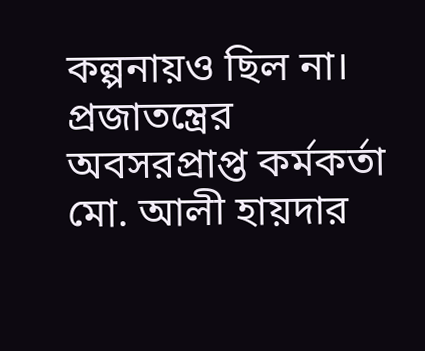কল্পনায়ও ছিল না। প্রজাতন্ত্রের অবসরপ্রাপ্ত কর্মকর্তা মো. আলী হায়দার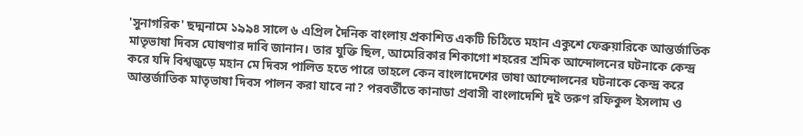'সুনাগরিক' ছদ্মনামে ১৯৯৪ সালে ৬ এপ্রিল দৈনিক বাংলায় প্রকাশিত একটি চিঠিতে মহান একুশে ফেব্রুয়ারিকে আন্তর্জাতিক মাতৃভাষা দিবস ঘোষণার দাবি জানান। তার যুক্তি ছিল, আমেরিকার শিকাগো শহরের শ্রমিক আন্দোলনের ঘটনাকে কেন্দ্র করে যদি বিশ্বজুড়ে মহান মে দিবস পালিত হতে পারে তাহলে কেন বাংলাদেশের ভাষা আন্দোলনের ঘটনাকে কেন্দ্র করে আন্তর্জাতিক মাতৃভাষা দিবস পালন করা যাবে না? পরবর্তীতে কানাডা প্রবাসী বাংলাদেশি দুই তরুণ রফিকুল ইসলাম ও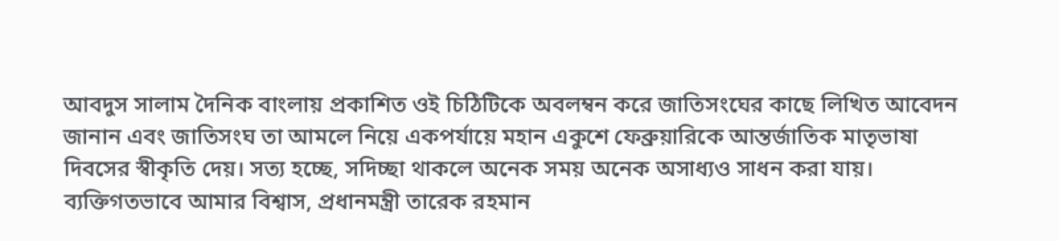আবদুস সালাম দৈনিক বাংলায় প্রকাশিত ওই চিঠিটিকে অবলম্বন করে জাতিসংঘের কাছে লিখিত আবেদন জানান এবং জাতিসংঘ তা আমলে নিয়ে একপর্যায়ে মহান একুশে ফেব্রুয়ারিকে আন্তর্জাতিক মাতৃভাষা দিবসের স্বীকৃতি দেয়। সত্য হচ্ছে, সদিচ্ছা থাকলে অনেক সময় অনেক অসাধ্যও সাধন করা যায়। ব্যক্তিগতভাবে আমার বিশ্বাস, প্রধানমন্ত্রী তারেক রহমান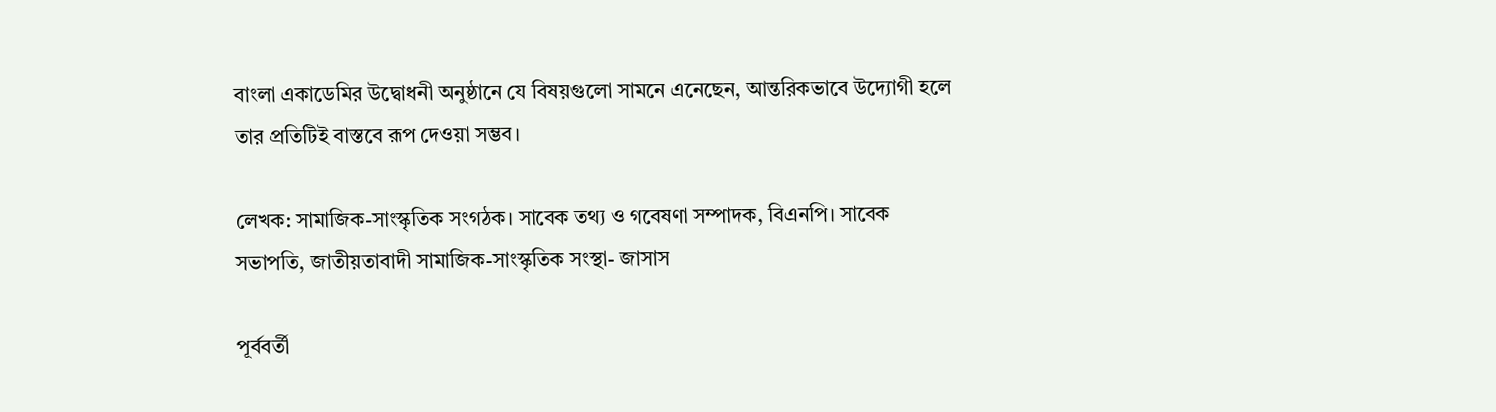বাংলা একাডেমির উদ্বোধনী অনুষ্ঠানে যে বিষয়গুলো সামনে এনেছেন, আন্তরিকভাবে উদ্যোগী হলে তার প্রতিটিই বাস্তবে রূপ দেওয়া সম্ভব।

লেখক: সামাজিক-সাংস্কৃতিক সংগঠক। সাবেক তথ্য ও গবেষণা সম্পাদক, বিএনপি। সাবেক সভাপতি, জাতীয়তাবাদী সামাজিক-সাংস্কৃতিক সংস্থা- জাসাস

পূর্ববর্তী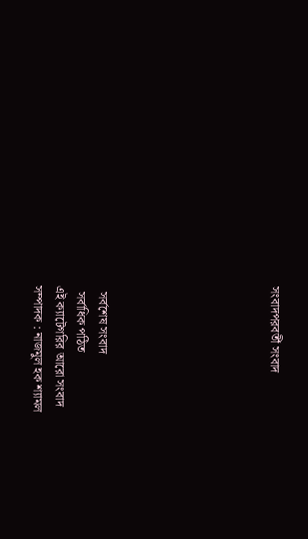সংবাদপরবর্তী সংবাদ







  সর্বশেষ সংবাদ
  সর্বাধিক পঠিত
এই ক্যাটেগরির আরো সংবাদ
সম্পাদক : নাজমুল হক শ্যামল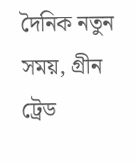দৈনিক নতুন সময়, গ্রীন ট্রেড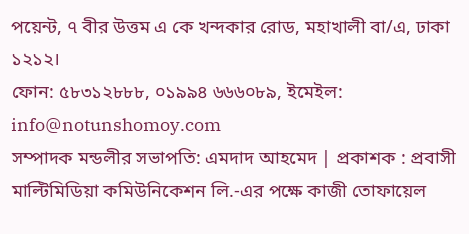পয়েন্ট, ৭ বীর উত্তম এ কে খন্দকার রোড, মহাখালী বা/এ, ঢাকা ১২১২।
ফোন: ৫৮৩১২৮৮৮, ০১৯৯৪ ৬৬৬০৮৯, ইমেইল: info@notunshomoy.com
সম্পাদক মন্ডলীর সভাপতি: এমদাদ আহমেদ | প্রকাশক : প্রবাসী মাল্টিমিডিয়া কমিউনিকেশন লি.-এর পক্ষে কাজী তোফায়েল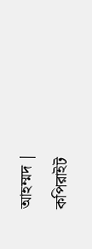আহম্মদ | কপিরাইট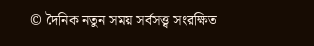© দৈনিক নতুন সময় সর্বসত্ত্ব সংরক্ষিত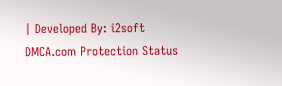| Developed By: i2soft
DMCA.com Protection Status